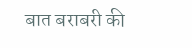बात बराबरी की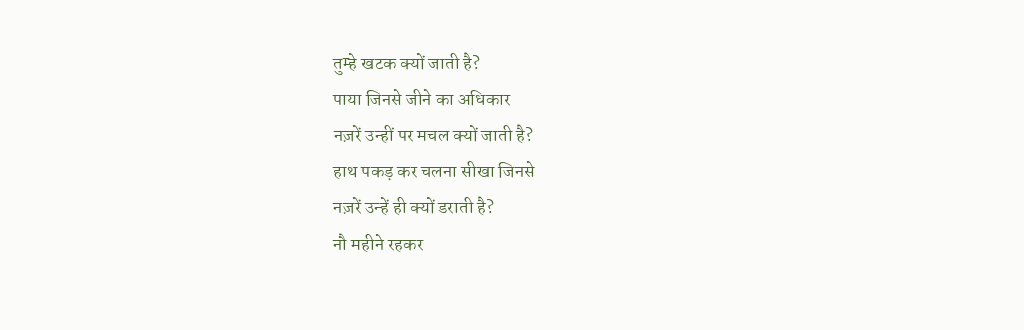तुम्हे खटक क्यों जाती है?
पाया जिनसे जीने का अधिकार
नज़रें उन्हीं पर मचल क्यों जाती है?
हाथ पकड़ कर चलना सीखा जिनसे
नज़रें उन्हें ही क्यों डराती है?
नौ महीने रहकर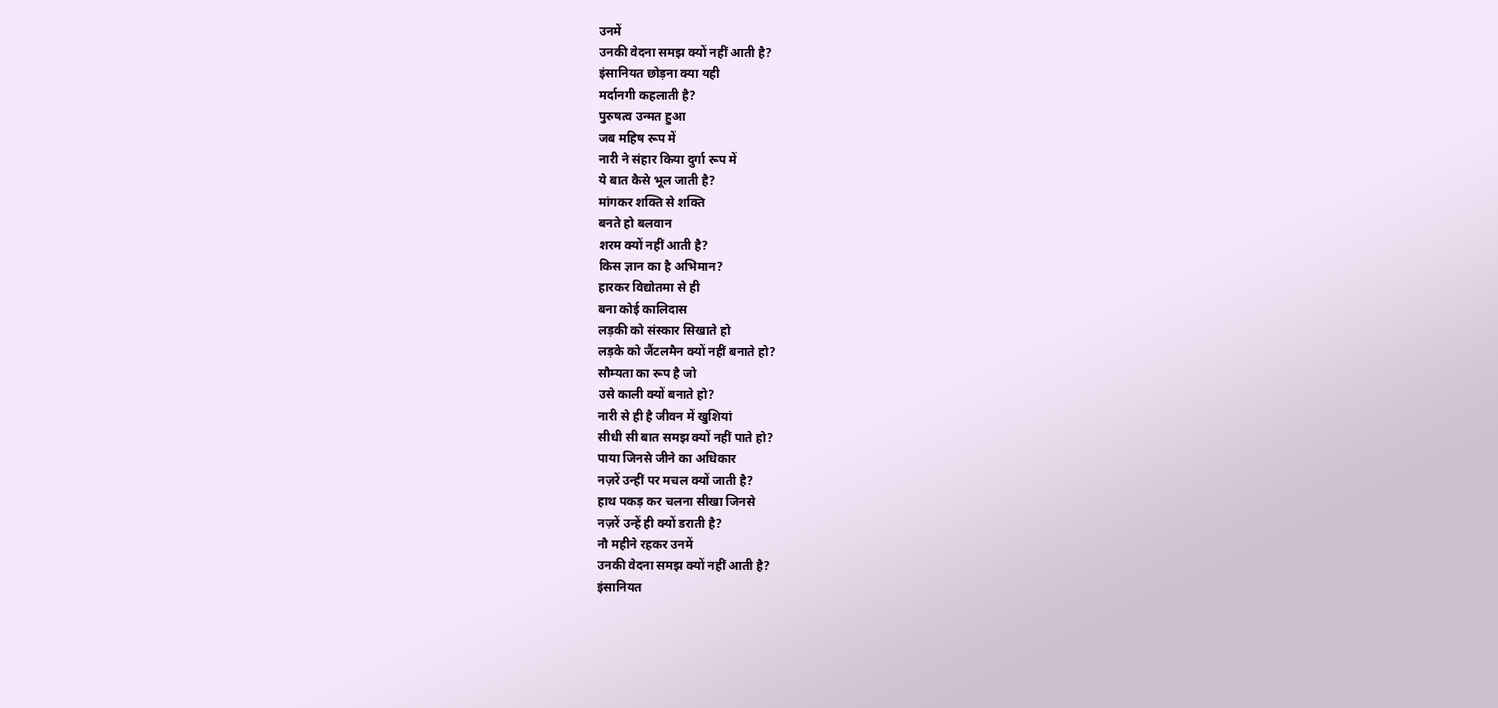उनमें
उनकी वेदना समझ क्यों नहीं आती है?
इंसानियत छोड़ना क्या यही
मर्दानगी कहलाती है?
पुरुषत्व उन्मत हुआ
जब महिष रूप में
नारी ने संहार किया दुर्गा रूप में
ये बात कैसे भूल जाती है?
मांगकर शक्ति से शक्ति
बनते हो बलवान
शरम क्यों नहीं आती है?
किस ज्ञान का है अभिमान?
हारकर विद्योतमा से ही
बना कोई कालिदास
लड़की को संस्कार सिखाते हो
लड़के को जैंटलमैन क्यों नहीं बनाते हो?
सौम्यता का रूप है जो
उसे काली क्यों बनाते हो?
नारी से ही है जीवन में खुशियां
सीधी सी बात समझ क्यों नहीं पाते हो?
पाया जिनसे जीने का अधिकार
नज़रें उन्हीं पर मचल क्यों जाती है?
हाथ पकड़ कर चलना सीखा जिनसे
नज़रें उन्हें ही क्यों डराती है?
नौ महीने रहकर उनमें
उनकी वेदना समझ क्यों नहीं आती है?
इंसानियत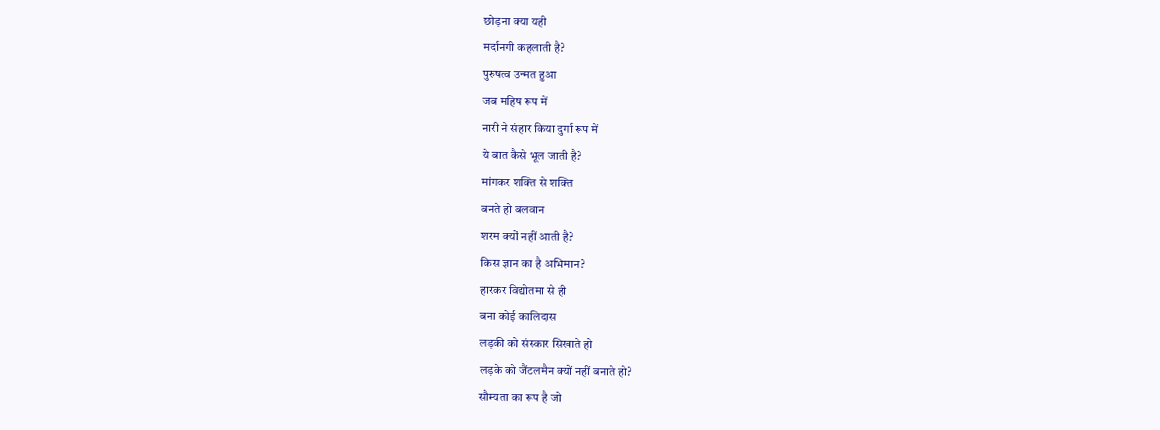छोड़ना क्या यही
मर्दानगी कहलाती है?
पुरुषत्व उन्मत हुआ
जब महिष रूप में
नारी ने संहार किया दुर्गा रूप में
ये बात कैसे भूल जाती है?
मांगकर शक्ति से शक्ति
बनते हो बलवान
शरम क्यों नहीं आती है?
किस ज्ञान का है अभिमान?
हारकर विद्योतमा से ही
बना कोई कालिदास
लड़की को संस्कार सिखाते हो
लड़के को जैंटलमैन क्यों नहीं बनाते हो?
सौम्यता का रूप है जो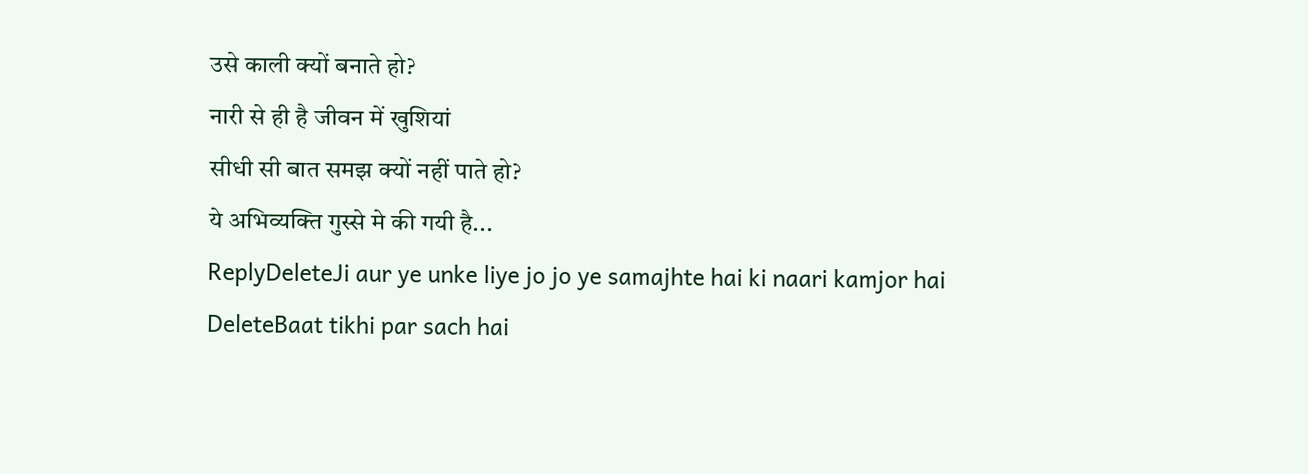उसे काली क्यों बनाते हो?
नारी से ही है जीवन में खुशियां
सीधी सी बात समझ क्यों नहीं पाते हो?
ये अभिव्यक्ति गुस्से मे की गयी है...
ReplyDeleteJi aur ye unke liye jo jo ye samajhte hai ki naari kamjor hai
DeleteBaat tikhi par sach hai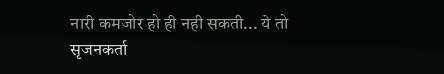नारी कमजोर हो ही नही सकती... ये तो सृजनकर्ता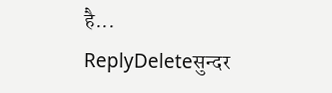है...
ReplyDeleteसुन्दर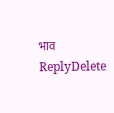भाव
ReplyDelete